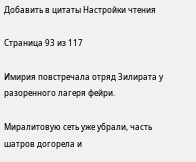Добавить в цитаты Настройки чтения

Страница 93 из 117

Имирия повстречала отряд Зилирата у разоренного лагеря фейри.

Миралитовую сеть уже убрали, часть шатров догорела и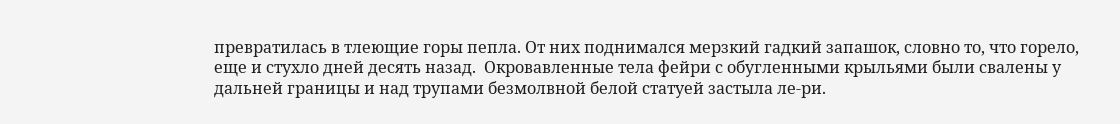превратилась в тлеющие горы пепла. От них поднимался мерзкий гадкий запашок, словно то, что горело, еще и стухло дней десять назад.  Окровавленные тела фейри с обугленными крыльями были свалены у дальней границы и над трупами безмолвной белой статуей застыла ле-ри.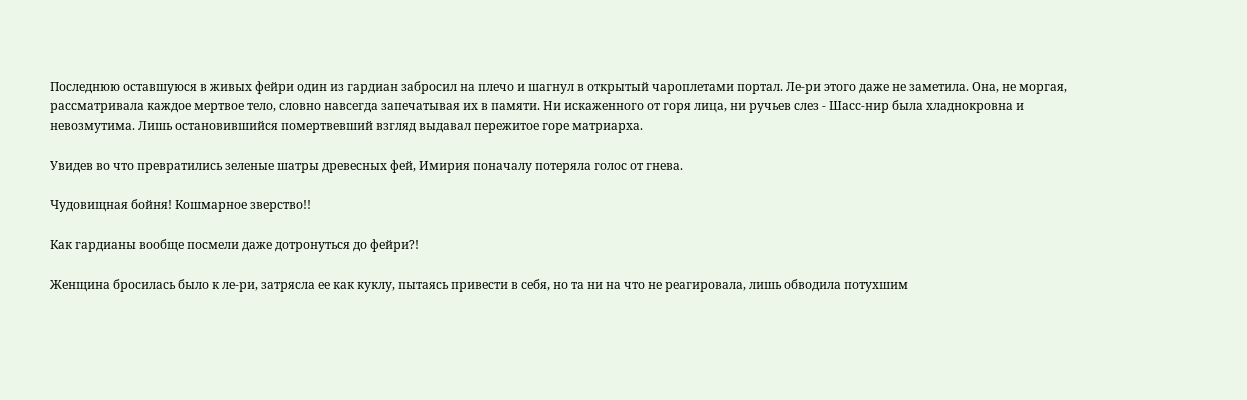Последнюю оставшуюся в живых фейри один из гардиан забросил на плечо и шагнул в открытый чароплетами портал. Ле-ри этого даже не заметила. Она, не моргая, рассматривала каждое мертвое тело, словно навсегда запечатывая их в памяти. Ни искаженного от горя лица, ни ручьев слез - Шасс-нир была хладнокровна и невозмутима. Лишь остановившийся помертвевший взгляд выдавал пережитое горе матриарха.

Увидев во что превратились зеленые шатры древесных фей, Имирия поначалу потеряла голос от гнева.

Чудовищная бойня! Кошмарное зверство!!

Как гардианы вообще посмели даже дотронуться до фейри?!

Женщина бросилась было к ле-ри, затрясла ее как куклу, пытаясь привести в себя, но та ни на что не реагировала, лишь обводила потухшим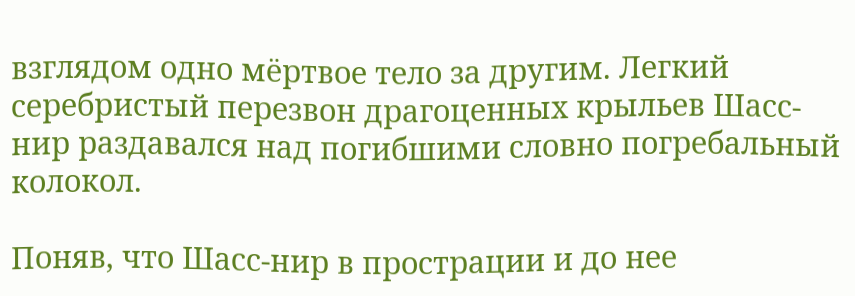взглядом одно мёртвое тело за другим. Легкий серебристый перезвон драгоценных крыльев Шасс-нир раздавался над погибшими словно погребальный колокол.

Поняв, что Шасс-нир в прострации и до нее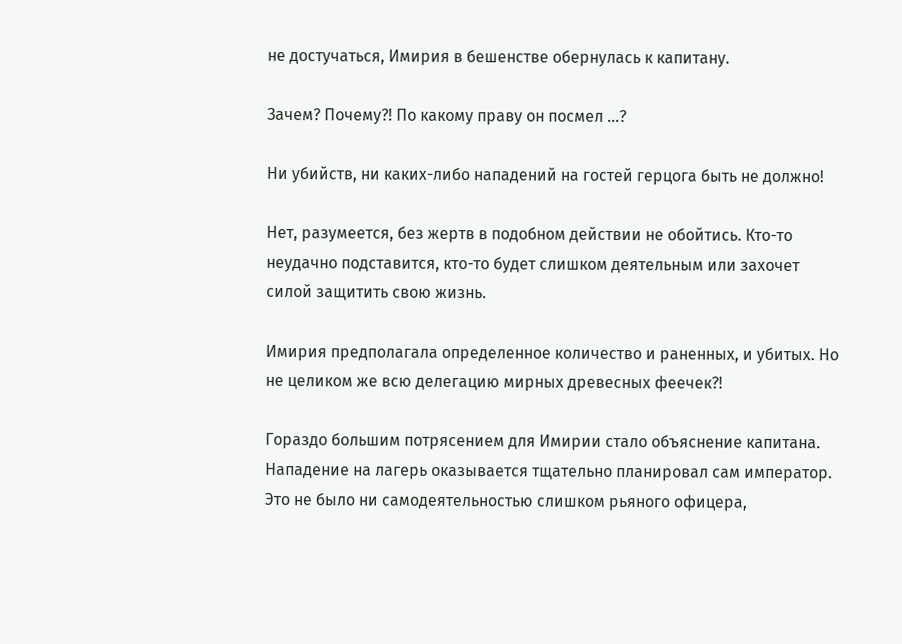не достучаться, Имирия в бешенстве обернулась к капитану.

Зачем? Почему?! По какому праву он посмел …?

Ни убийств, ни каких-либо нападений на гостей герцога быть не должно!

Нет, разумеется, без жертв в подобном действии не обойтись. Кто-то неудачно подставится, кто-то будет слишком деятельным или захочет силой защитить свою жизнь.

Имирия предполагала определенное количество и раненных, и убитых. Но не целиком же всю делегацию мирных древесных феечек?!

Гораздо большим потрясением для Имирии стало объяснение капитана. Нападение на лагерь оказывается тщательно планировал сам император. Это не было ни самодеятельностью слишком рьяного офицера,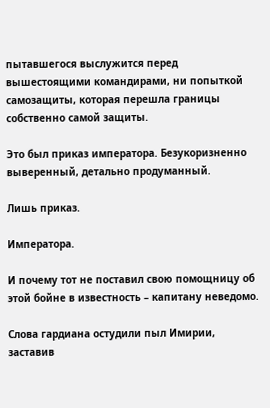пытавшегося выслужится перед вышестоящими командирами, ни попыткой самозащиты, которая перешла границы собственно самой защиты.

Это был приказ императора. Безукоризненно выверенный, детально продуманный.

Лишь приказ.

Императора.

И почему тот не поставил свою помощницу об этой бойне в известность – капитану неведомо.

Слова гардиана остудили пыл Имирии, заставив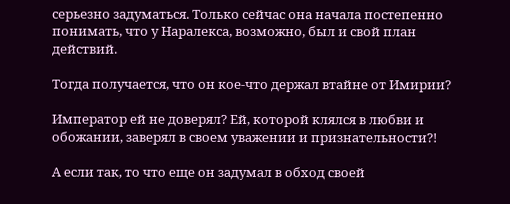серьезно задуматься. Только сейчас она начала постепенно понимать, что у Наралекса, возможно, был и свой план действий.

Тогда получается, что он кое-что держал втайне от Имирии?

Император ей не доверял? Ей, которой клялся в любви и обожании, заверял в своем уважении и признательности?!

А если так, то что еще он задумал в обход своей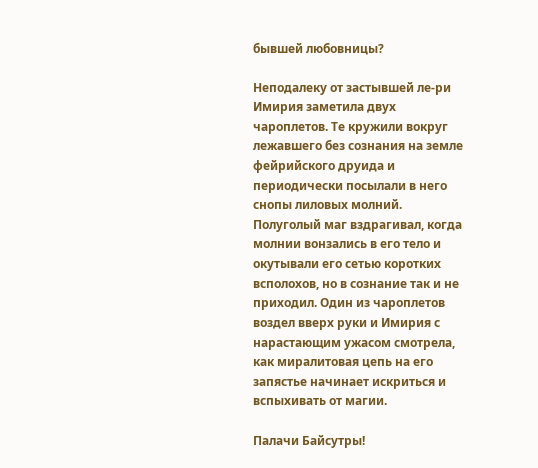бывшей любовницы?

Неподалеку от застывшей ле-ри Имирия заметила двух чароплетов. Те кружили вокруг лежавшего без сознания на земле фейрийского друида и периодически посылали в него снопы лиловых молний. Полуголый маг вздрагивал, когда молнии вонзались в его тело и окутывали его сетью коротких всполохов, но в сознание так и не приходил. Один из чароплетов воздел вверх руки и Имирия с нарастающим ужасом смотрела, как миралитовая цепь на его запястье начинает искриться и вспыхивать от магии.

Палачи Байсутры!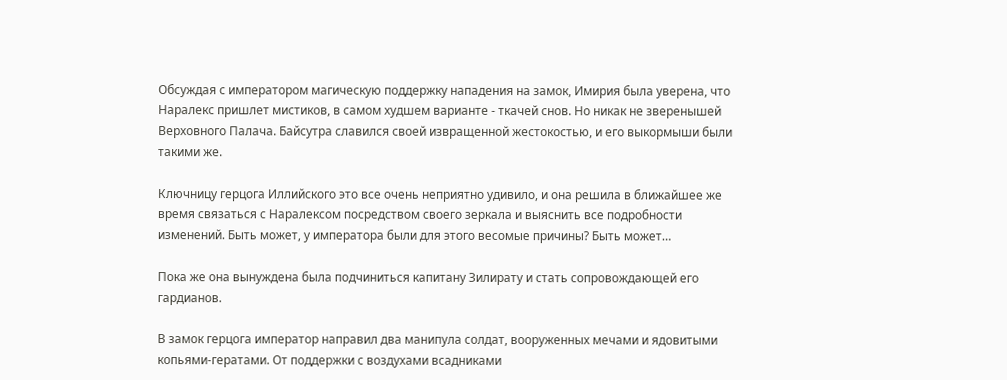Обсуждая с императором магическую поддержку нападения на замок, Имирия была уверена, что Наралекс пришлет мистиков, в самом худшем варианте - ткачей снов. Но никак не зверенышей Верховного Палача. Байсутра славился своей извращенной жестокостью, и его выкормыши были такими же.

Ключницу герцога Иллийского это все очень неприятно удивило, и она решила в ближайшее же время связаться с Наралексом посредством своего зеркала и выяснить все подробности изменений. Быть может, у императора были для этого весомые причины? Быть может…

Пока же она вынуждена была подчиниться капитану Зилирату и стать сопровождающей его гардианов.

В замок герцога император направил два манипула солдат, вооруженных мечами и ядовитыми копьями-гератами. От поддержки с воздухами всадниками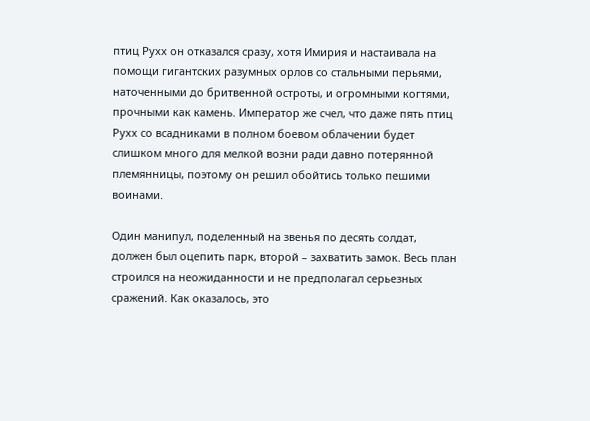птиц Рухх он отказался сразу, хотя Имирия и настаивала на помощи гигантских разумных орлов со стальными перьями, наточенными до бритвенной остроты, и огромными когтями, прочными как камень. Император же счел, что даже пять птиц Рухх со всадниками в полном боевом облачении будет слишком много для мелкой возни ради давно потерянной племянницы, поэтому он решил обойтись только пешими воинами.

Один манипул, поделенный на звенья по десять солдат, должен был оцепить парк, второй – захватить замок. Весь план строился на неожиданности и не предполагал серьезных сражений. Как оказалось, это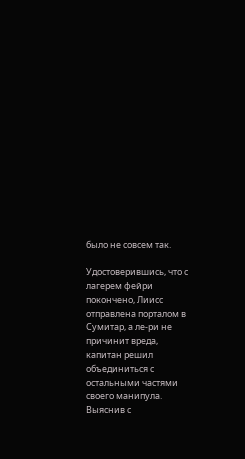было не совсем так.

Удостоверившись, что с лагерем фейри покончено, Лиисс отправлена порталом в Сумитар, а ле-ри не причинит вреда, капитан решил объединиться с остальными частями своего манипула. Выяснив с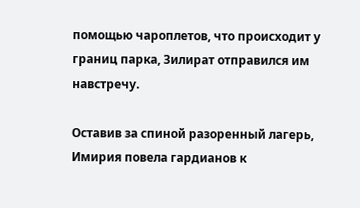помощью чароплетов, что происходит у границ парка, Зилират отправился им навстречу.

Оставив за спиной разоренный лагерь, Имирия повела гардианов к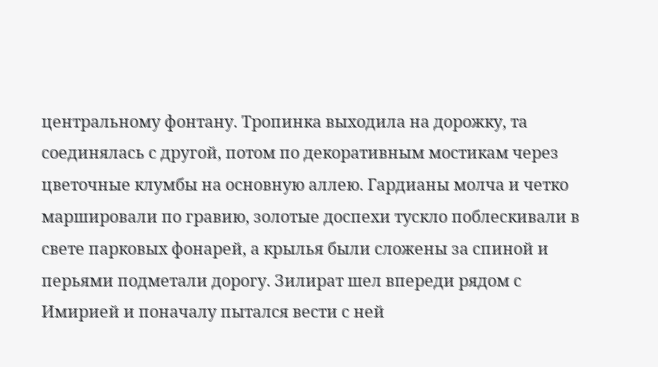центральному фонтану. Тропинка выходила на дорожку, та соединялась с другой, потом по декоративным мостикам через цветочные клумбы на основную аллею. Гардианы молча и четко маршировали по гравию, золотые доспехи тускло поблескивали в свете парковых фонарей, а крылья были сложены за спиной и перьями подметали дорогу. Зилират шел впереди рядом с Имирией и поначалу пытался вести с ней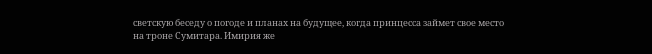светскую беседу о погоде и планах на будущее, когда принцесса займет свое место на троне Сумитара. Имирия же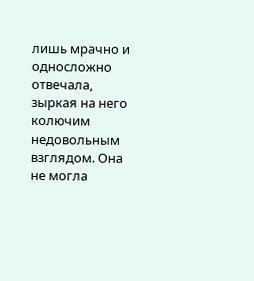лишь мрачно и односложно отвечала, зыркая на него колючим недовольным взглядом. Она не могла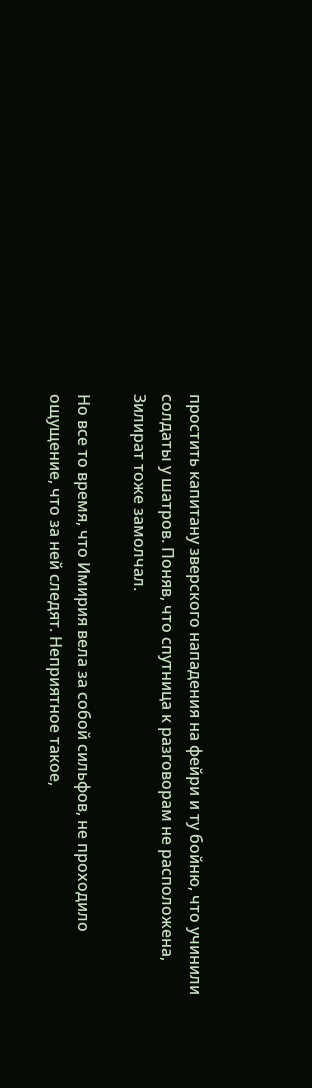простить капитану зверского нападения на фейри и ту бойню, что учинили солдаты у шатров. Поняв, что спутница к разговорам не расположена, Зилират тоже замолчал.

Но все то время, что Имирия вела за собой сильфов, не проходило ощущение, что за ней следят. Неприятное такое,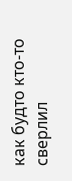как будто кто-то сверлил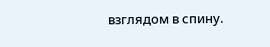взглядом в спину.